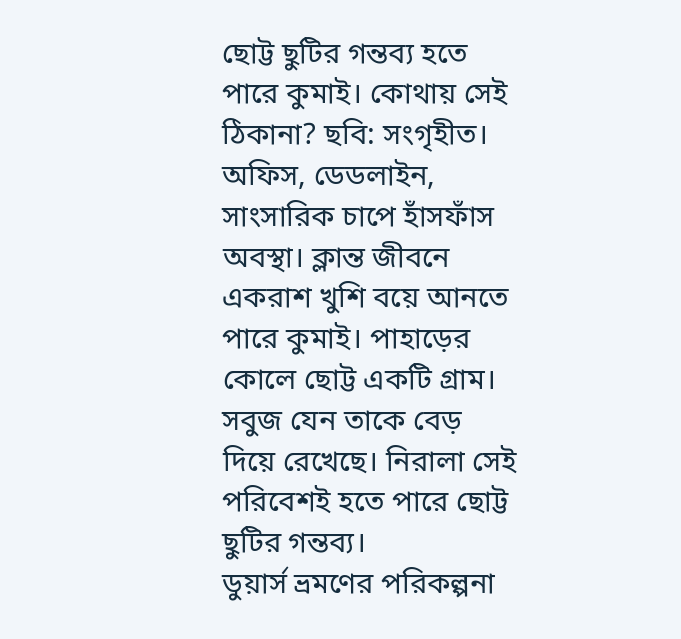ছোট্ট ছুটির গন্তব্য হতে পারে কুমাই। কোথায় সেই ঠিকানা? ছবি: সংগৃহীত।
অফিস, ডেডলাইন, সাংসারিক চাপে হাঁসফাঁস অবস্থা। ক্লান্ত জীবনে একরাশ খুশি বয়ে আনতে পারে কুমাই। পাহাড়ের কোলে ছোট্ট একটি গ্রাম। সবুজ যেন তাকে বেড় দিয়ে রেখেছে। নিরালা সেই পরিবেশই হতে পারে ছোট্ট ছুটির গন্তব্য।
ডুয়ার্স ভ্রমণের পরিকল্পনা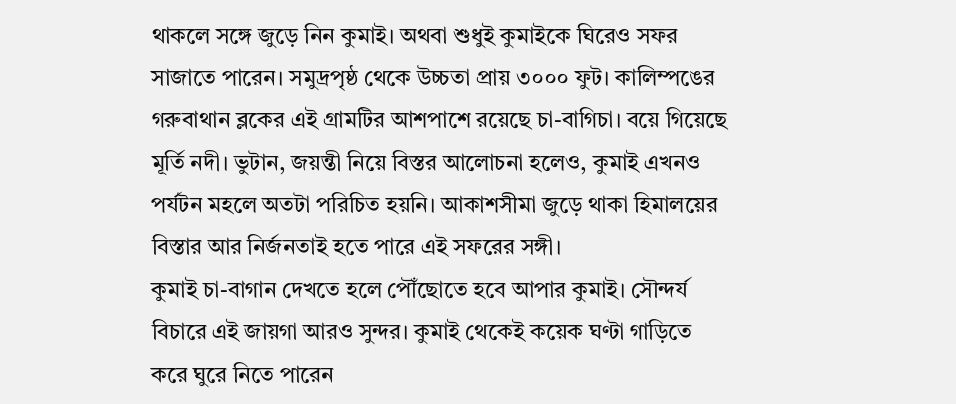থাকলে সঙ্গে জুড়ে নিন কুমাই। অথবা শুধুই কুমাইকে ঘিরেও সফর সাজাতে পারেন। সমুদ্রপৃষ্ঠ থেকে উচ্চতা প্রায় ৩০০০ ফুট। কালিম্পঙের গরুবাথান ব্লকের এই গ্রামটির আশপাশে রয়েছে চা-বাগিচা। বয়ে গিয়েছে মূর্তি নদী। ভুটান, জয়ন্তী নিয়ে বিস্তর আলোচনা হলেও, কুমাই এখনও পর্যটন মহলে অতটা পরিচিত হয়নি। আকাশসীমা জুড়ে থাকা হিমালয়ের বিস্তার আর নির্জনতাই হতে পারে এই সফরের সঙ্গী।
কুমাই চা-বাগান দেখতে হলে পৌঁছোতে হবে আপার কুমাই। সৌন্দর্য বিচারে এই জায়গা আরও সুন্দর। কুমাই থেকেই কয়েক ঘণ্টা গাড়িতে করে ঘুরে নিতে পারেন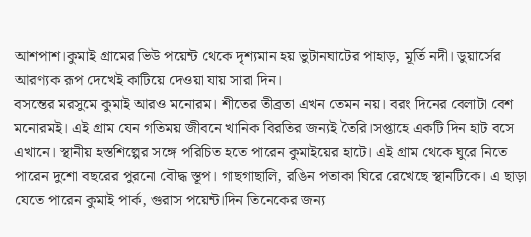আশপাশ।কুমাই গ্রামের ভিউ পয়েন্ট থেকে দৃশ্যমান হয় ভুটানঘাটের পাহাড়, মূর্তি নদী। ডুয়ার্সের আরণ্যক রূপ দেখেই কাটিয়ে দেওয়া যায় সারা দিন।
বসন্তের মরসুমে কুমাই আরও মনোরম। শীতের তীব্রতা এখন তেমন নয়। বরং দিনের বেলাটা বেশ মনোরমই। এই গ্রাম যেন গতিময় জীবনে খানিক বিরতির জন্যই তৈরি।সপ্তাহে একটি দিন হাট বসে এখানে। স্থানীয় হস্তশিল্পের সঙ্গে পরিচিত হতে পারেন কুমাইয়ের হাটে। এই গ্রাম থেকে ঘুরে নিতে পারেন দুশো বছরের পুরনো বৌদ্ধ স্তূপ। গাছগাছালি, রঙিন পতাকা ঘিরে রেখেছে স্থানটিকে। এ ছাড়া যেতে পারেন কুমাই পার্ক, গুরাস পয়েন্ট।দিন তিনেকের জন্য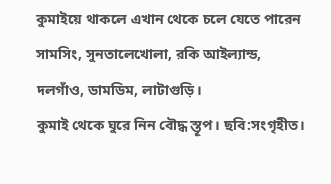কুমাইয়ে থাকলে এখান থেকে চলে যেতে পারেন সামসিং, সুনতালেখোলা, রকি আইল্যান্ড, দলগাঁও, ডামডিম, লাটাগুড়ি।
কুমাই থেকে ঘুরে নিন বৌদ্ধ স্তূপ। ছবি:সংগৃহীত।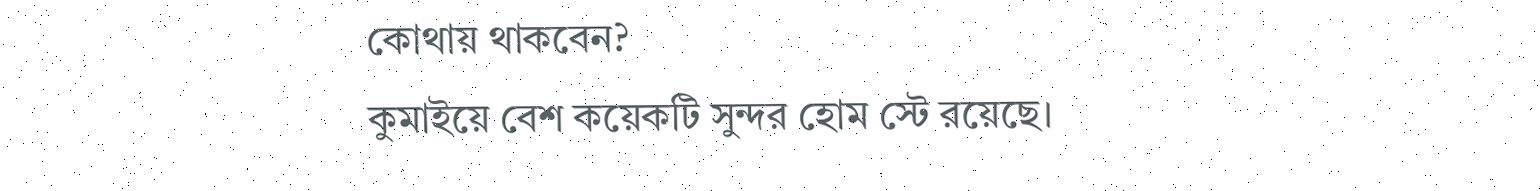কোথায় থাকবেন?
কুমাইয়ে বেশ কয়েকটি সুন্দর হোম স্টে রয়েছে।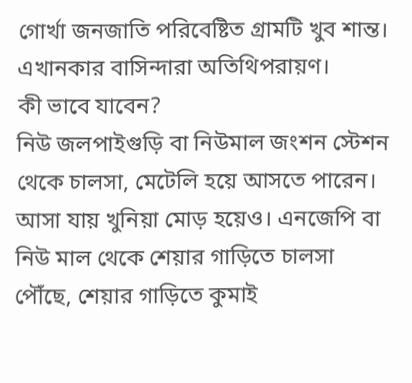গোর্খা জনজাতি পরিবেষ্টিত গ্রামটি খুব শান্ত। এখানকার বাসিন্দারা অতিথিপরায়ণ।
কী ভাবে যাবেন?
নিউ জলপাইগুড়ি বা নিউমাল জংশন স্টেশন থেকে চালসা, মেটেলি হয়ে আসতে পারেন। আসা যায় খুনিয়া মোড় হয়েও। এনজেপি বা নিউ মাল থেকে শেয়ার গাড়িতে চালসা পৌঁছে, শেয়ার গাড়িতে কুমাই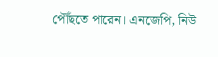পৌঁছতে পারেন। এনজেপি, নিউ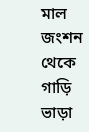মাল জংশন থেকে গাড়ি ভাড়া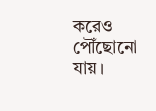করেও পৌঁছোনো যায়।